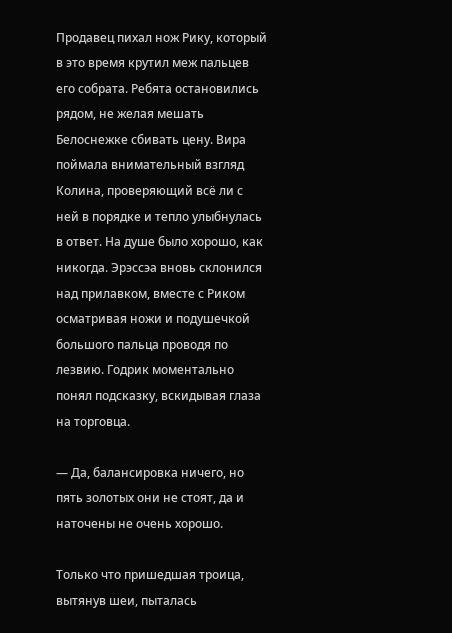Продавец пихал нож Рику, который в это время крутил меж пальцев его собрата. Ребята остановились рядом, не желая мешать Белоснежке сбивать цену. Вира поймала внимательный взгляд Колина, проверяющий всё ли с ней в порядке и тепло улыбнулась в ответ. На душе было хорошо, как никогда. Эрэссэа вновь склонился над прилавком, вместе с Риком осматривая ножи и подушечкой большого пальца проводя по лезвию. Годрик моментально понял подсказку, вскидывая глаза на торговца.

— Да, балансировка ничего, но пять золотых они не стоят, да и наточены не очень хорошо.

Только что пришедшая троица, вытянув шеи, пыталась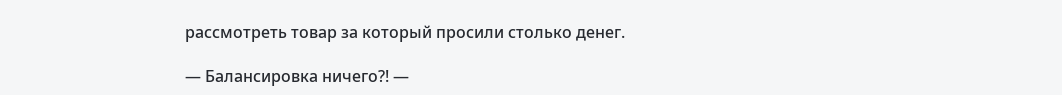рассмотреть товар за который просили столько денег.

— Балансировка ничего?! —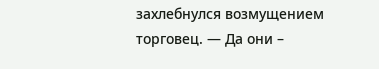захлебнулся возмущением торговец. — Да они –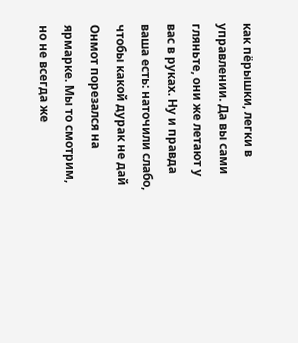как пёрышки, легки в управлении. Да вы сами гляньте, они же летают у вас в руках. Ну и правда ваша есть: наточили слабо, чтобы какой дурак не дай Онмот порезался на ярмарке. Мы то смотрим, но не всегда же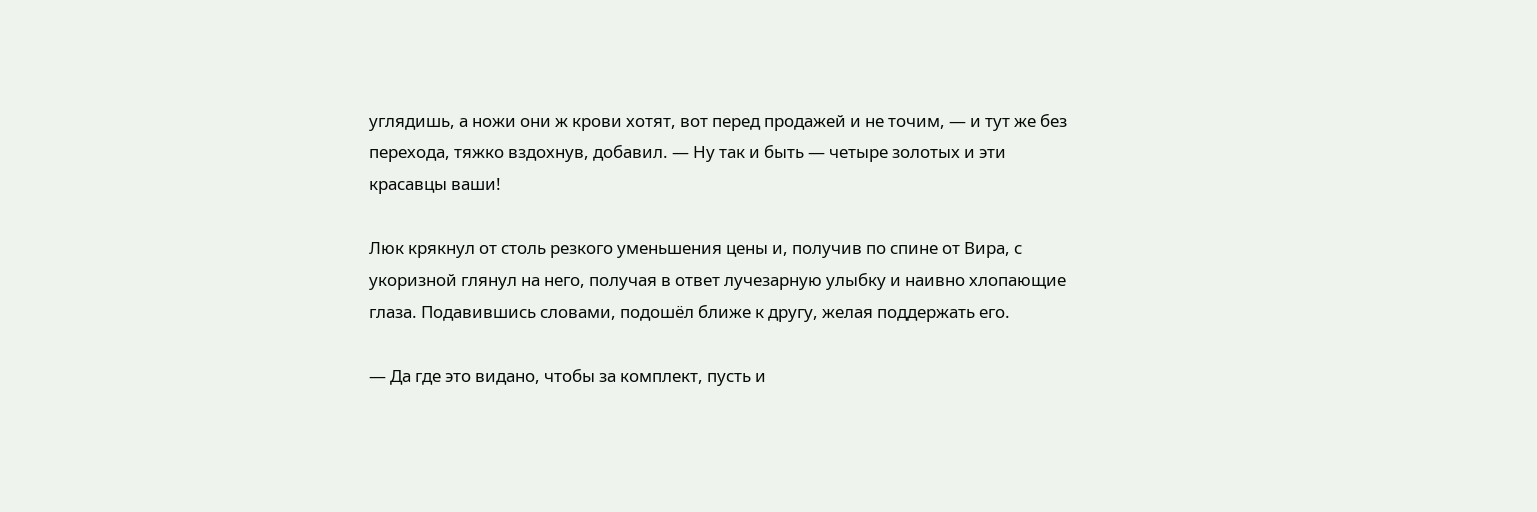углядишь, а ножи они ж крови хотят, вот перед продажей и не точим, — и тут же без перехода, тяжко вздохнув, добавил. — Ну так и быть — четыре золотых и эти красавцы ваши!

Люк крякнул от столь резкого уменьшения цены и, получив по спине от Вира, с укоризной глянул на него, получая в ответ лучезарную улыбку и наивно хлопающие глаза. Подавившись словами, подошёл ближе к другу, желая поддержать его.

— Да где это видано, чтобы за комплект, пусть и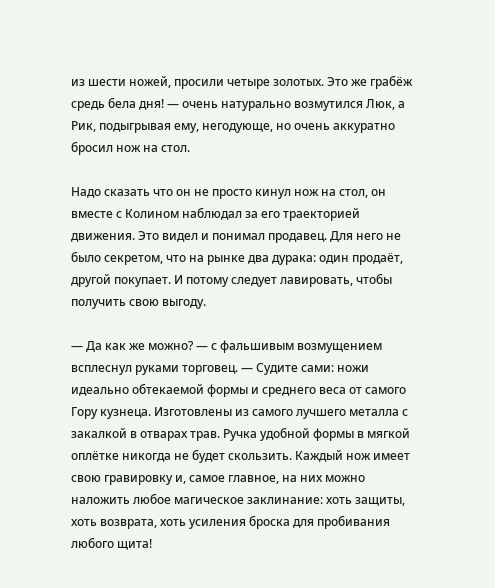из шести ножей, просили четыре золотых. Это же грабёж средь бела дня! — очень натурально возмутился Люк, а Рик, подыгрывая ему, негодующе, но очень аккуратно бросил нож на стол.

Надо сказать что он не просто кинул нож на стол, он вместе с Колином наблюдал за его траекторией движения. Это видел и понимал продавец. Для него не было секретом, что на рынке два дурака: один продаёт, другой покупает. И потому следует лавировать, чтобы получить свою выгоду.

— Да как же можно? — с фальшивым возмущением всплеснул руками торговец. — Судите сами: ножи идеально обтекаемой формы и среднего веса от самого Гору кузнеца. Изготовлены из самого лучшего металла с закалкой в отварах трав. Ручка удобной формы в мягкой оплётке никогда не будет скользить. Каждый нож имеет свою гравировку и, самое главное, на них можно наложить любое магическое заклинание: хоть защиты, хоть возврата, хоть усиления броска для пробивания любого щита!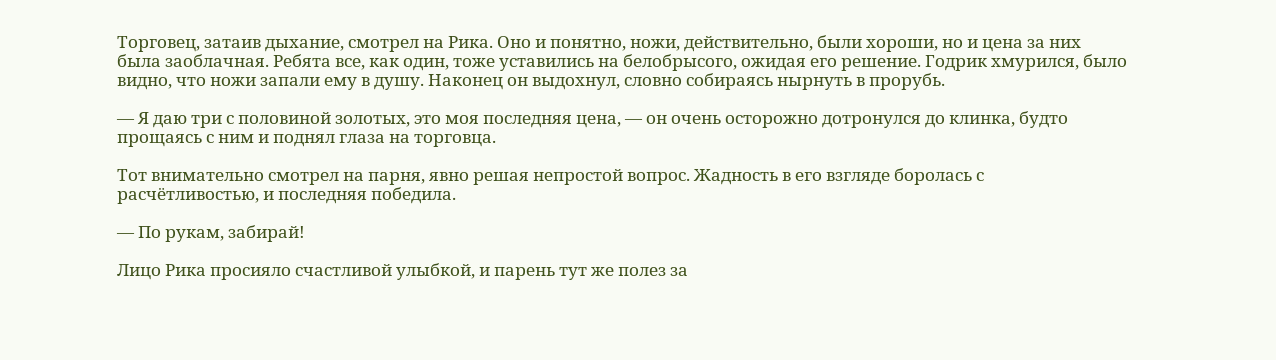Торговец, затаив дыхание, смотрел на Рика. Оно и понятно, ножи, действительно, были хороши, но и цена за них была заоблачная. Ребята все, как один, тоже уставились на белобрысого, ожидая его решение. Годрик хмурился, было видно, что ножи запали ему в душу. Наконец он выдохнул, словно собираясь нырнуть в прорубь.

— Я даю три с половиной золотых, это моя последняя цена, — он очень осторожно дотронулся до клинка, будто прощаясь с ним и поднял глаза на торговца.

Тот внимательно смотрел на парня, явно решая непростой вопрос. Жадность в его взгляде боролась с расчётливостью, и последняя победила.

— По рукам, забирай!

Лицо Рика просияло счастливой улыбкой, и парень тут же полез за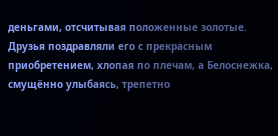деньгами, отсчитывая положенные золотые. Друзья поздравляли его с прекрасным приобретением, хлопая по плечам, а Белоснежка, смущённо улыбаясь, трепетно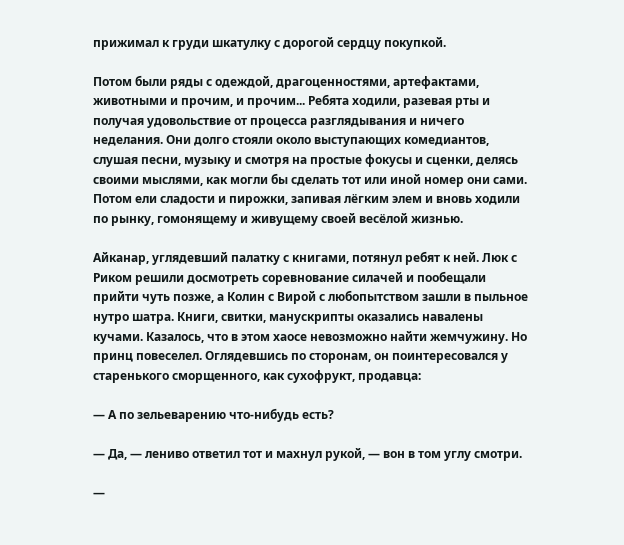прижимал к груди шкатулку с дорогой сердцу покупкой.

Потом были ряды с одеждой, драгоценностями, артефактами, животными и прочим, и прочим... Ребята ходили, разевая рты и получая удовольствие от процесса разглядывания и ничего неделания. Они долго стояли около выступающих комедиантов, слушая песни, музыку и смотря на простые фокусы и сценки, делясь своими мыслями, как могли бы сделать тот или иной номер они сами. Потом ели сладости и пирожки, запивая лёгким элем и вновь ходили по рынку, гомонящему и живущему своей весёлой жизнью.

Айканар, углядевший палатку с книгами, потянул ребят к ней. Люк с Риком решили досмотреть соревнование силачей и пообещали прийти чуть позже, а Колин с Вирой с любопытством зашли в пыльное нутро шатра. Книги, свитки, манускрипты оказались навалены кучами. Казалось, что в этом хаосе невозможно найти жемчужину. Но принц повеселел. Оглядевшись по сторонам, он поинтересовался у старенького сморщенного, как сухофрукт, продавца:

— А по зельеварению что-нибудь есть?

— Да, — лениво ответил тот и махнул рукой, — вон в том углу смотри.

—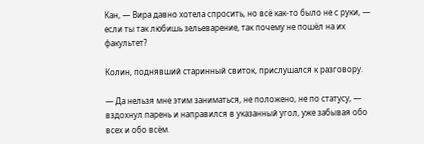Кан, — Вира давно хотела спросить, но всё как-то было не с руки, — если ты так любишь зельеварение, так почему не пошёл на их факультет?

Колин, поднявший старинный свиток, прислушался к разговору.

— Да нельзя мне этим заниматься, не положено, не по статусу, — вздохнул парень и направился в указанный угол, уже забывая обо всех и обо всём.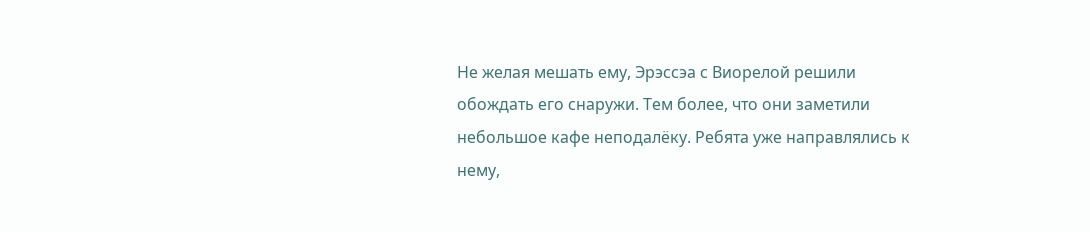Не желая мешать ему, Эрэссэа с Виорелой решили обождать его снаружи. Тем более, что они заметили небольшое кафе неподалёку. Ребята уже направлялись к нему,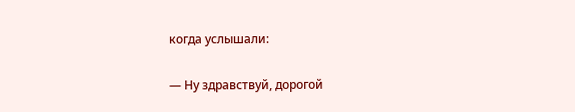когда услышали:

— Ну здравствуй, дорогой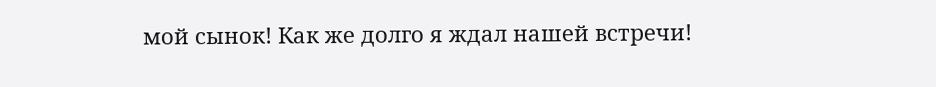мой сынок! Как же долго я ждал нашей встречи!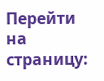Перейти на страницу: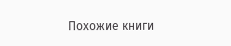Похожие книги